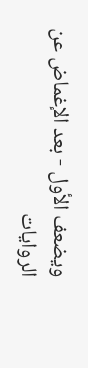ويضعف الأول - بعد الإغماض عن الروايات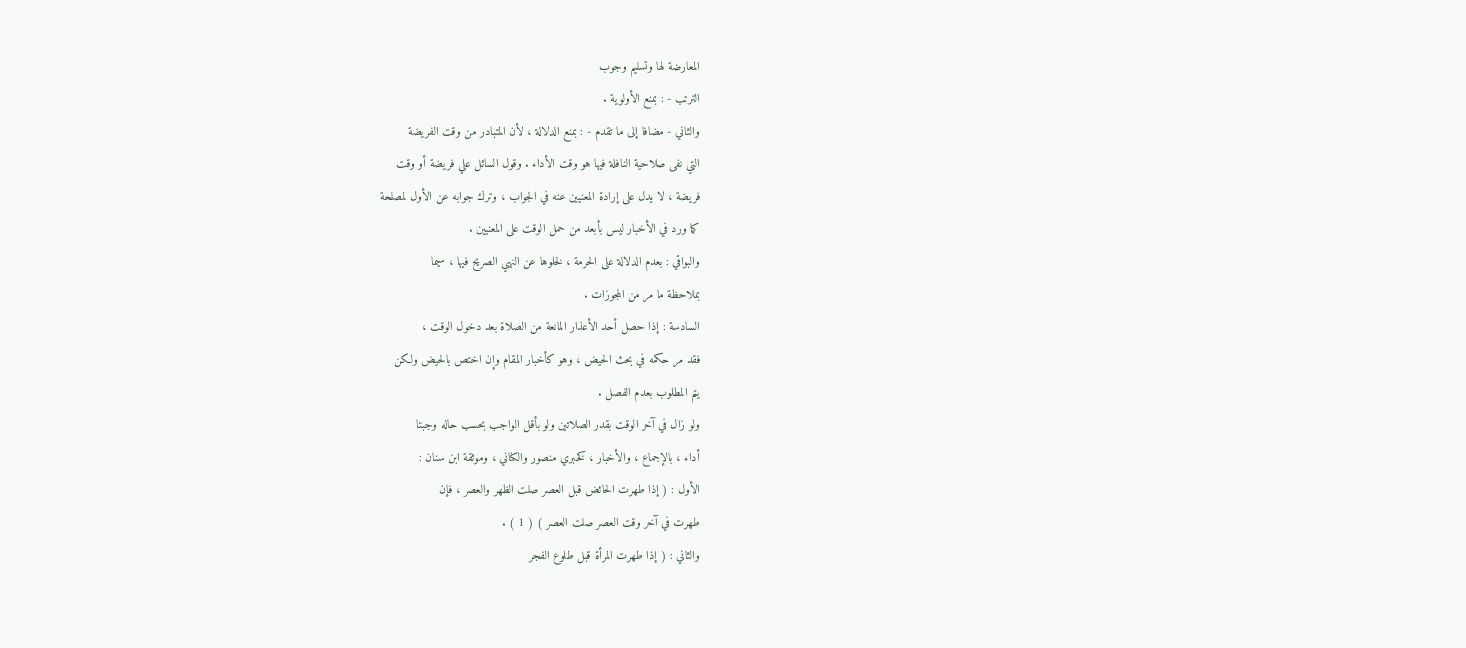المعارضة لها وتسليم وجوب
الترتب - : بمنع الأولوية .
والثاني - مضافا إلى ما تقدم - : بمنع الدلالة ، لأن المتبادر من وقت الفريضة
التي نفى صلاحية النافلة فيها هو وقت الأداء . وقول السائل علي فريضة أو وقت
فريضة ، لا يدل على إرادة المعنيين عنه في الجواب ، وترك جوابه عن الأول لمصلحة
كما ورد في الأخبار ليس بأبعد من حمل الوقت على المعنيين .
والبواقي : بعدم الدلالة على الحرمة ، لخلوها عن النهي الصريح فيها ، سيما
بملاحظة ما مر من المجوزات .
السادسة : إذا حصل أحد الأعذار المانعة من الصلاة بعد دخول الوقت ،
فقد مر حكمه في بحث الحيض ، وهو كأخبار المقام وإن اختص بالحيض ولكن
يتم المطلوب بعدم الفصل .
ولو زال في آخر الوقت بقدر الصلاتين ولو بأقل الواجب بحسب حاله وجبتا
أداء ، بالإجماع ، والأخبار ، كخبري منصور والكناني ، وموثقة ابن سنان :
الأول : ( إذا طهرت الحائض قبل العصر صلت الظهر والعصر ، فإن
طهرت في آخر وقت العصر صلت العصر ) ( 1 ) .
والثاني : ( إذا طهرت المرأة قبل طلوع الفجر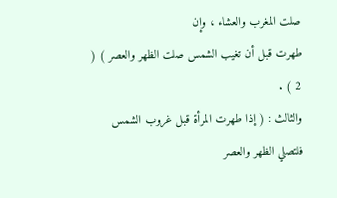صلت المغرب والعشاء ، وإن
طهرت قبل أن تغيب الشمس صلت الظهر والعصر ) ( 2 ) .
والثالث : ( إذا طهرت المرأة قبل غروب الشمس فلتصلي الظهر والعصر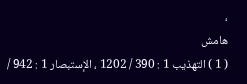،
هامش
( 1 ) التهذيب 1 : 390 / 1202 ، الإستبصار 1 : 942 /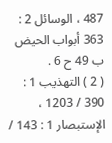487 ، الوسائل 2 : 363 أبواب الحيض
ب 49 ح 6 .
( 2 ) التهذيب 1 : 390 / 1203 ، الإستبصار 1 : 143 /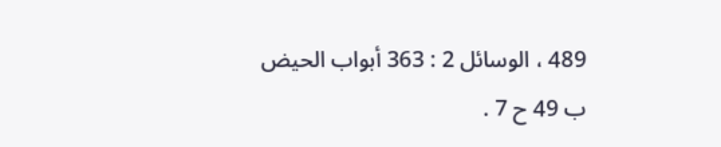489 ، الوسائل 2 : 363 أبواب الحيض
ب 49 ح 7 .